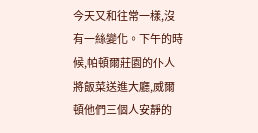今天又和往常一樣,沒有一絲變化。下午的時候,帕頓爾莊園的仆人將飯菜送進大廳,威爾頓他們三個人安靜的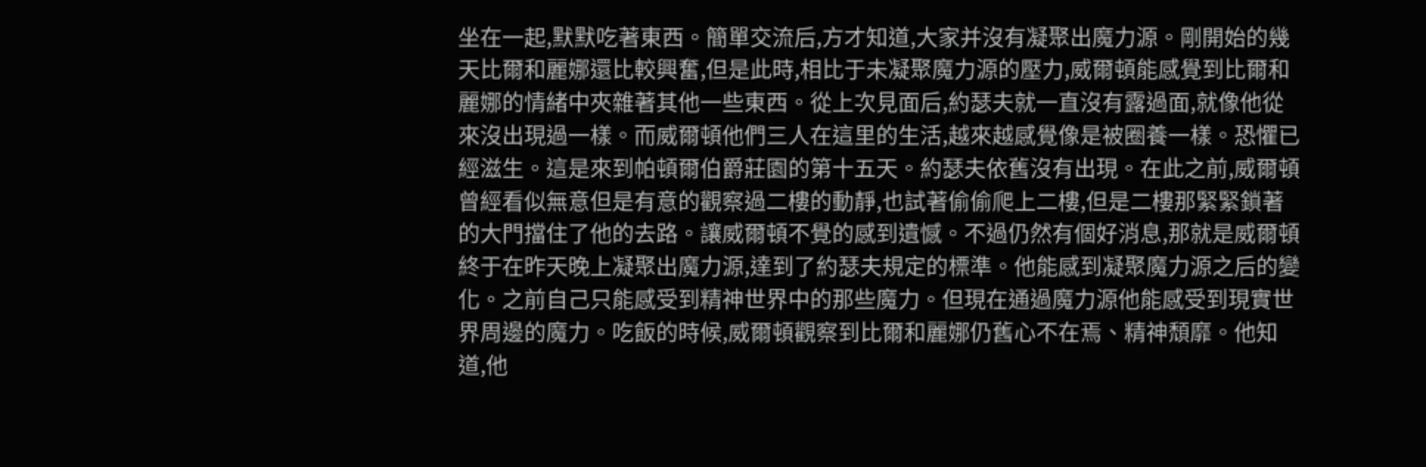坐在一起,默默吃著東西。簡單交流后,方才知道,大家并沒有凝聚出魔力源。剛開始的幾天比爾和麗娜還比較興奮,但是此時,相比于未凝聚魔力源的壓力,威爾頓能感覺到比爾和麗娜的情緒中夾雜著其他一些東西。從上次見面后,約瑟夫就一直沒有露過面,就像他從來沒出現過一樣。而威爾頓他們三人在這里的生活,越來越感覺像是被圈養一樣。恐懼已經滋生。這是來到帕頓爾伯爵莊園的第十五天。約瑟夫依舊沒有出現。在此之前,威爾頓曾經看似無意但是有意的觀察過二樓的動靜,也試著偷偷爬上二樓,但是二樓那緊緊鎖著的大門擋住了他的去路。讓威爾頓不覺的感到遺憾。不過仍然有個好消息,那就是威爾頓終于在昨天晚上凝聚出魔力源,達到了約瑟夫規定的標準。他能感到凝聚魔力源之后的變化。之前自己只能感受到精神世界中的那些魔力。但現在通過魔力源他能感受到現實世界周邊的魔力。吃飯的時候,威爾頓觀察到比爾和麗娜仍舊心不在焉、精神頹靡。他知道,他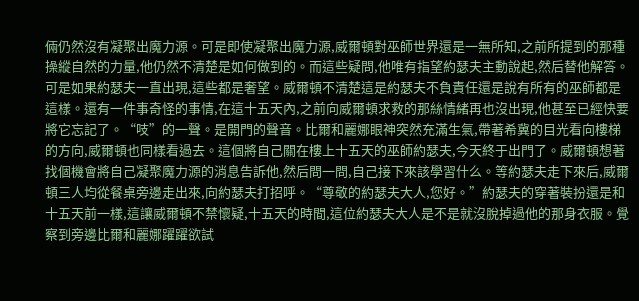倆仍然沒有凝聚出魔力源。可是即使凝聚出魔力源,威爾頓對巫師世界還是一無所知,之前所提到的那種操縱自然的力量,他仍然不清楚是如何做到的。而這些疑問,他唯有指望約瑟夫主動說起,然后替他解答。可是如果約瑟夫一直出現,這些都是奢望。威爾頓不清楚這是約瑟夫不負責任還是說有所有的巫師都是這樣。還有一件事奇怪的事情,在這十五天內,之前向威爾頓求救的那絲情緒再也沒出現,他甚至已經快要將它忘記了。“吱”的一聲。是開門的聲音。比爾和麗娜眼神突然充滿生氣,帶著希冀的目光看向樓梯的方向,威爾頓也同樣看過去。這個將自己關在樓上十五天的巫師約瑟夫,今天終于出門了。威爾頓想著找個機會將自己凝聚魔力源的消息告訴他,然后問一問,自己接下來該學習什么。等約瑟夫走下來后,威爾頓三人均從餐桌旁邊走出來,向約瑟夫打招呼。“尊敬的約瑟夫大人,您好。”約瑟夫的穿著裝扮還是和十五天前一樣,這讓威爾頓不禁懷疑,十五天的時間,這位約瑟夫大人是不是就沒脫掉過他的那身衣服。覺察到旁邊比爾和麗娜躍躍欲試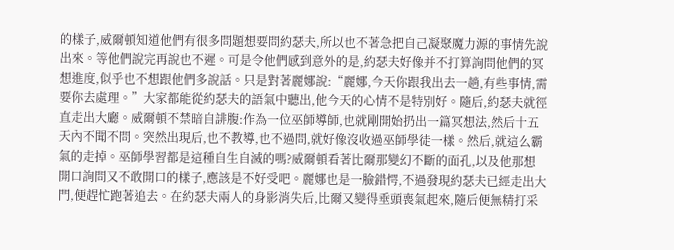的樣子,威爾頓知道他們有很多問題想要問約瑟夫,所以也不著急把自己凝聚魔力源的事情先說出來。等他們說完再說也不遲。可是令他們感到意外的是,約瑟夫好像并不打算詢問他們的冥想進度,似乎也不想跟他們多說話。只是對著麗娜說:“麗娜,今天你跟我出去一趟,有些事情,需要你去處理。”大家都能從約瑟夫的語氣中聽出,他今天的心情不是特別好。隨后,約瑟夫就徑直走出大廳。威爾頓不禁暗自誹腹:作為一位巫師導師,也就剛開始扔出一篇冥想法,然后十五天內不聞不問。突然出現后,也不教導,也不過問,就好像沒收過巫師學徒一樣。然后,就這么霸氣的走掉。巫師學習都是這種自生自滅的嗎?威爾頓看著比爾那變幻不斷的面孔,以及他那想開口詢問又不敢開口的樣子,應該是不好受吧。麗娜也是一臉錯愕,不過發現約瑟夫已經走出大門,便趕忙跑著追去。在約瑟夫兩人的身影消失后,比爾又變得垂頭喪氣起來,隨后便無精打采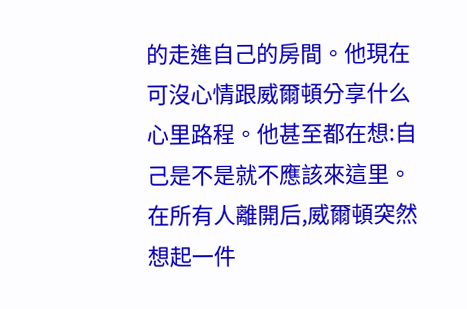的走進自己的房間。他現在可沒心情跟威爾頓分享什么心里路程。他甚至都在想:自己是不是就不應該來這里。在所有人離開后,威爾頓突然想起一件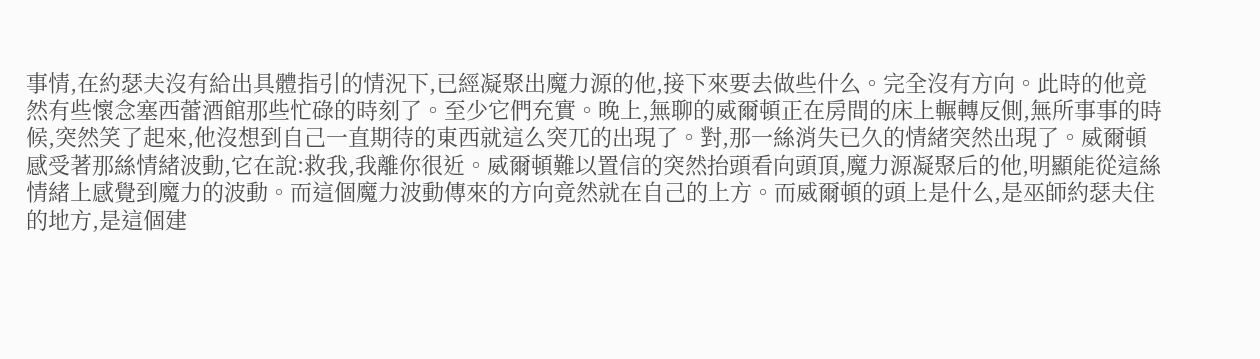事情,在約瑟夫沒有給出具體指引的情況下,已經凝聚出魔力源的他,接下來要去做些什么。完全沒有方向。此時的他竟然有些懷念塞西蕾酒館那些忙碌的時刻了。至少它們充實。晚上,無聊的威爾頓正在房間的床上輾轉反側,無所事事的時候,突然笑了起來,他沒想到自己一直期待的東西就這么突兀的出現了。對,那一絲消失已久的情緒突然出現了。威爾頓感受著那絲情緒波動,它在說:救我,我離你很近。威爾頓難以置信的突然抬頭看向頭頂,魔力源凝聚后的他,明顯能從這絲情緒上感覺到魔力的波動。而這個魔力波動傳來的方向竟然就在自己的上方。而威爾頓的頭上是什么,是巫師約瑟夫住的地方,是這個建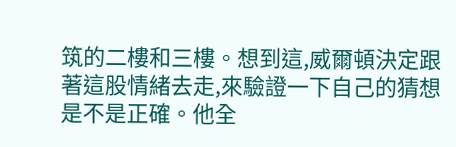筑的二樓和三樓。想到這,威爾頓決定跟著這股情緒去走,來驗證一下自己的猜想是不是正確。他全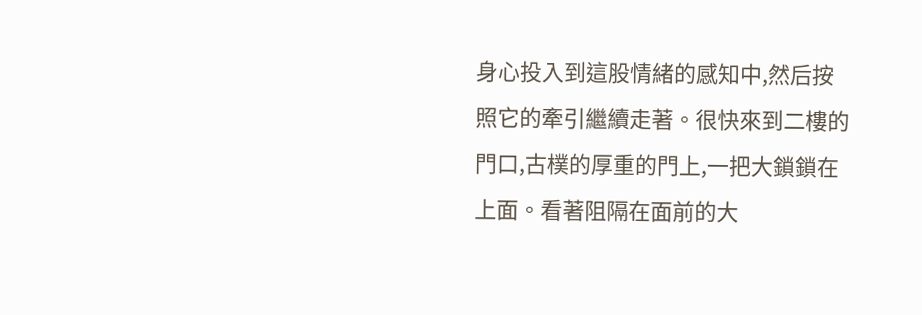身心投入到這股情緒的感知中,然后按照它的牽引繼續走著。很快來到二樓的門口,古樸的厚重的門上,一把大鎖鎖在上面。看著阻隔在面前的大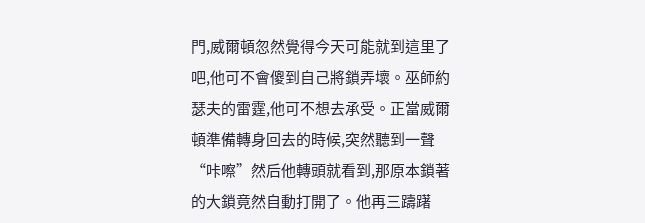門,威爾頓忽然覺得今天可能就到這里了吧,他可不會傻到自己將鎖弄壞。巫師約瑟夫的雷霆,他可不想去承受。正當威爾頓準備轉身回去的時候,突然聽到一聲“咔嚓”然后他轉頭就看到,那原本鎖著的大鎖竟然自動打開了。他再三躊躇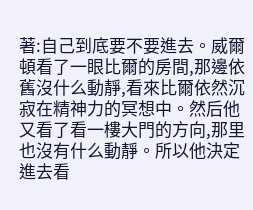著:自己到底要不要進去。威爾頓看了一眼比爾的房間,那邊依舊沒什么動靜,看來比爾依然沉寂在精神力的冥想中。然后他又看了看一樓大門的方向,那里也沒有什么動靜。所以他決定進去看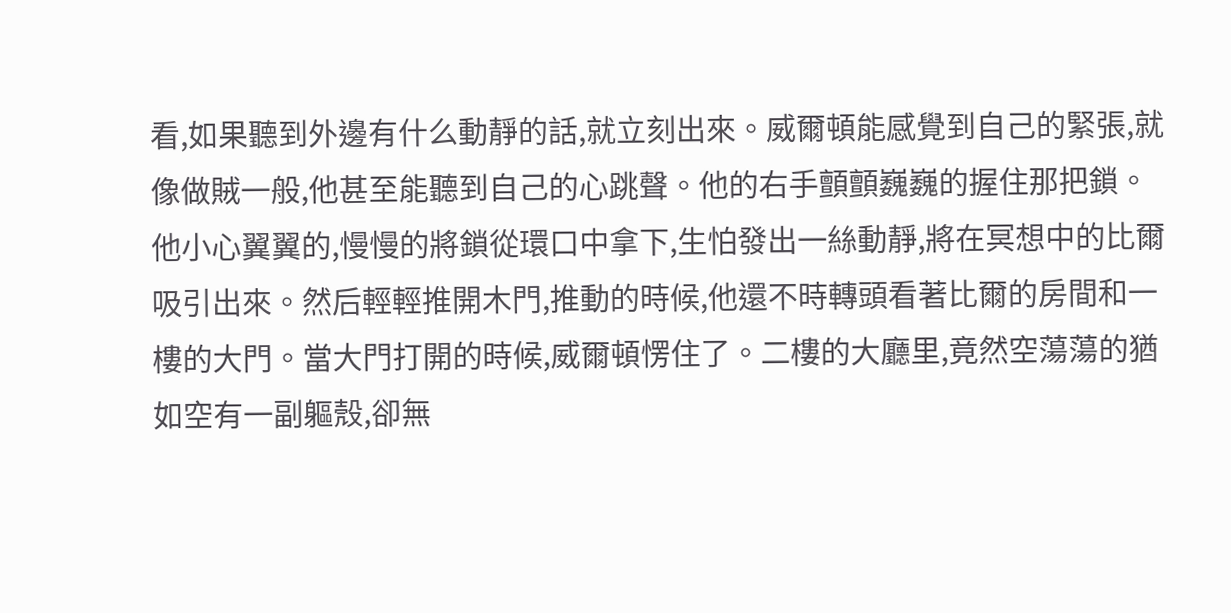看,如果聽到外邊有什么動靜的話,就立刻出來。威爾頓能感覺到自己的緊張,就像做賊一般,他甚至能聽到自己的心跳聲。他的右手顫顫巍巍的握住那把鎖。他小心翼翼的,慢慢的將鎖從環口中拿下,生怕發出一絲動靜,將在冥想中的比爾吸引出來。然后輕輕推開木門,推動的時候,他還不時轉頭看著比爾的房間和一樓的大門。當大門打開的時候,威爾頓愣住了。二樓的大廳里,竟然空蕩蕩的猶如空有一副軀殼,卻無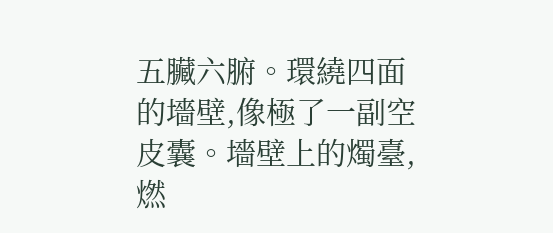五臟六腑。環繞四面的墻壁,像極了一副空皮囊。墻壁上的燭臺,燃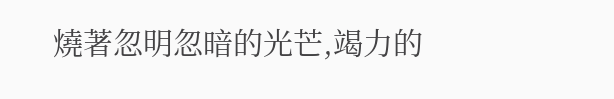燒著忽明忽暗的光芒,竭力的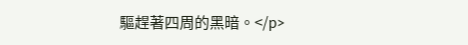驅趕著四周的黑暗。</p>